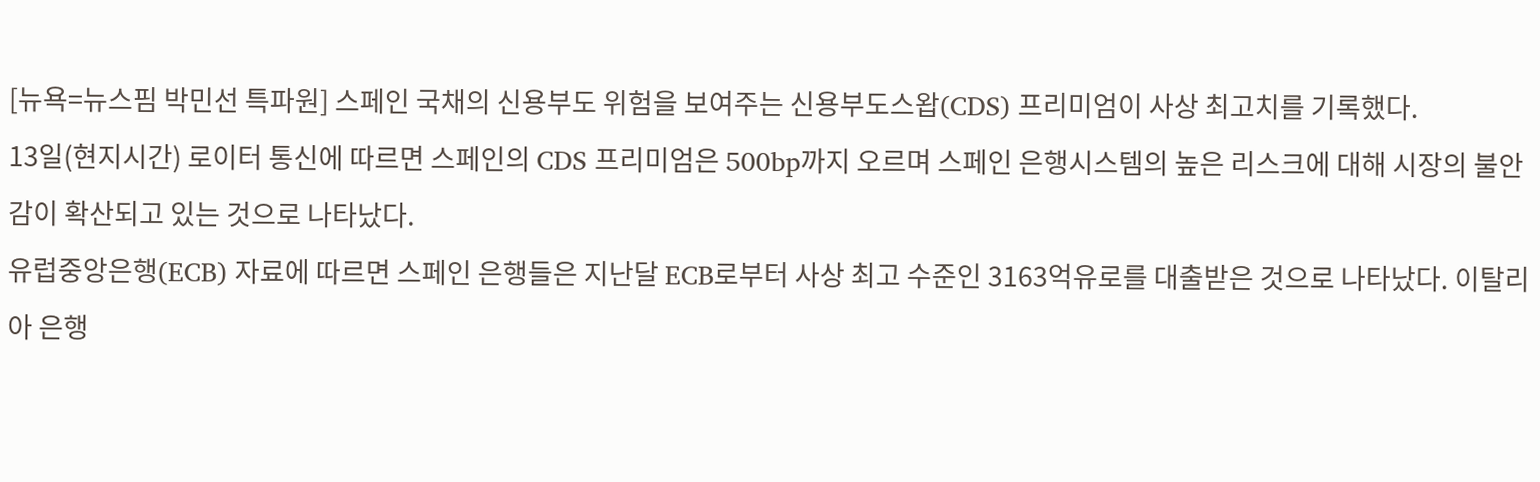[뉴욕=뉴스핌 박민선 특파원] 스페인 국채의 신용부도 위험을 보여주는 신용부도스왑(CDS) 프리미엄이 사상 최고치를 기록했다.
13일(현지시간) 로이터 통신에 따르면 스페인의 CDS 프리미엄은 500bp까지 오르며 스페인 은행시스템의 높은 리스크에 대해 시장의 불안감이 확산되고 있는 것으로 나타났다.
유럽중앙은행(ECB) 자료에 따르면 스페인 은행들은 지난달 ECB로부터 사상 최고 수준인 3163억유로를 대출받은 것으로 나타났다. 이탈리아 은행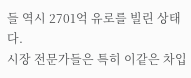들 역시 2701억 유로를 빌린 상태다.
시장 전문가들은 특히 이같은 차입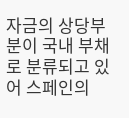자금의 상당부분이 국내 부채로 분류되고 있어 스페인의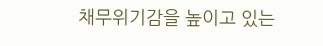채무위기감을 높이고 있는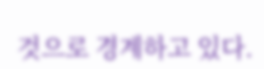것으로 경계하고 있다.